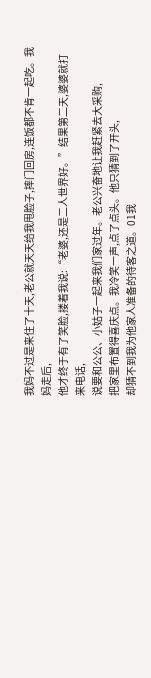我妈不过是来住了十天,老公就天天给我甩脸子,摔门回房,连饭都不肯一起吃。我妈走后,
他才终于有了笑脸,搂着我说:“老婆,还是二人世界好。”结果第二天,婆婆就打来电话,
说要和公公、小姑子一起来我们家过年。老公兴奋地让我赶紧去大采购,
把家里布置得喜庆点。我冷笑一声,点了点头。他只猜到了开头,
却猜不到我为他家人准备的待客之道。01我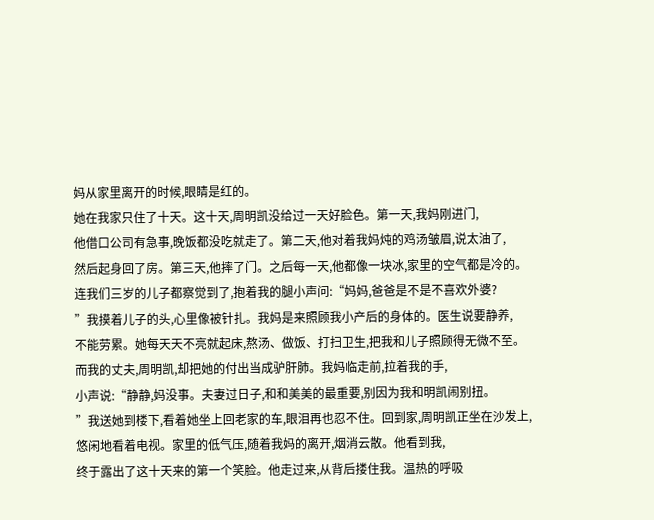妈从家里离开的时候,眼睛是红的。
她在我家只住了十天。这十天,周明凯没给过一天好脸色。第一天,我妈刚进门,
他借口公司有急事,晚饭都没吃就走了。第二天,他对着我妈炖的鸡汤皱眉,说太油了,
然后起身回了房。第三天,他摔了门。之后每一天,他都像一块冰,家里的空气都是冷的。
连我们三岁的儿子都察觉到了,抱着我的腿小声问:“妈妈,爸爸是不是不喜欢外婆?
”我摸着儿子的头,心里像被针扎。我妈是来照顾我小产后的身体的。医生说要静养,
不能劳累。她每天天不亮就起床,熬汤、做饭、打扫卫生,把我和儿子照顾得无微不至。
而我的丈夫,周明凯,却把她的付出当成驴肝肺。我妈临走前,拉着我的手,
小声说:“静静,妈没事。夫妻过日子,和和美美的最重要,别因为我和明凯闹别扭。
”我送她到楼下,看着她坐上回老家的车,眼泪再也忍不住。回到家,周明凯正坐在沙发上,
悠闲地看着电视。家里的低气压,随着我妈的离开,烟消云散。他看到我,
终于露出了这十天来的第一个笑脸。他走过来,从背后搂住我。温热的呼吸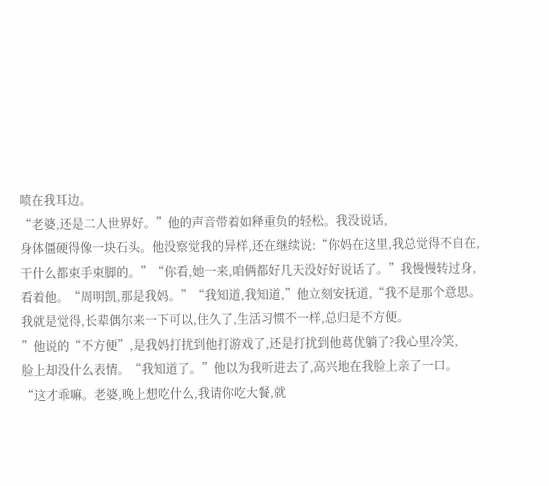喷在我耳边。
“老婆,还是二人世界好。”他的声音带着如释重负的轻松。我没说话,
身体僵硬得像一块石头。他没察觉我的异样,还在继续说:“你妈在这里,我总觉得不自在,
干什么都束手束脚的。”“你看,她一来,咱俩都好几天没好好说话了。”我慢慢转过身,
看着他。“周明凯,那是我妈。”“我知道,我知道,”他立刻安抚道,“我不是那个意思。
我就是觉得,长辈偶尔来一下可以,住久了,生活习惯不一样,总归是不方便。
”他说的“不方便”,是我妈打扰到他打游戏了,还是打扰到他葛优躺了?我心里冷笑,
脸上却没什么表情。“我知道了。”他以为我听进去了,高兴地在我脸上亲了一口。
“这才乖嘛。老婆,晚上想吃什么,我请你吃大餐,就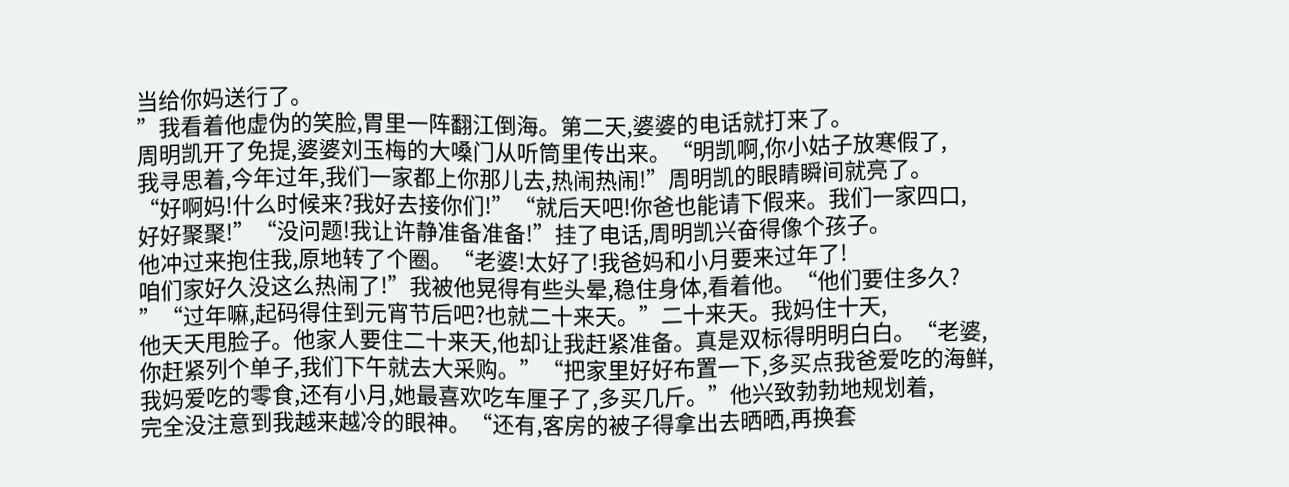当给你妈送行了。
”我看着他虚伪的笑脸,胃里一阵翻江倒海。第二天,婆婆的电话就打来了。
周明凯开了免提,婆婆刘玉梅的大嗓门从听筒里传出来。“明凯啊,你小姑子放寒假了,
我寻思着,今年过年,我们一家都上你那儿去,热闹热闹!”周明凯的眼睛瞬间就亮了。
“好啊妈!什么时候来?我好去接你们!”“就后天吧!你爸也能请下假来。我们一家四口,
好好聚聚!”“没问题!我让许静准备准备!”挂了电话,周明凯兴奋得像个孩子。
他冲过来抱住我,原地转了个圈。“老婆!太好了!我爸妈和小月要来过年了!
咱们家好久没这么热闹了!”我被他晃得有些头晕,稳住身体,看着他。“他们要住多久?
”“过年嘛,起码得住到元宵节后吧?也就二十来天。”二十来天。我妈住十天,
他天天甩脸子。他家人要住二十来天,他却让我赶紧准备。真是双标得明明白白。“老婆,
你赶紧列个单子,我们下午就去大采购。”“把家里好好布置一下,多买点我爸爱吃的海鲜,
我妈爱吃的零食,还有小月,她最喜欢吃车厘子了,多买几斤。”他兴致勃勃地规划着,
完全没注意到我越来越冷的眼神。“还有,客房的被子得拿出去晒晒,再换套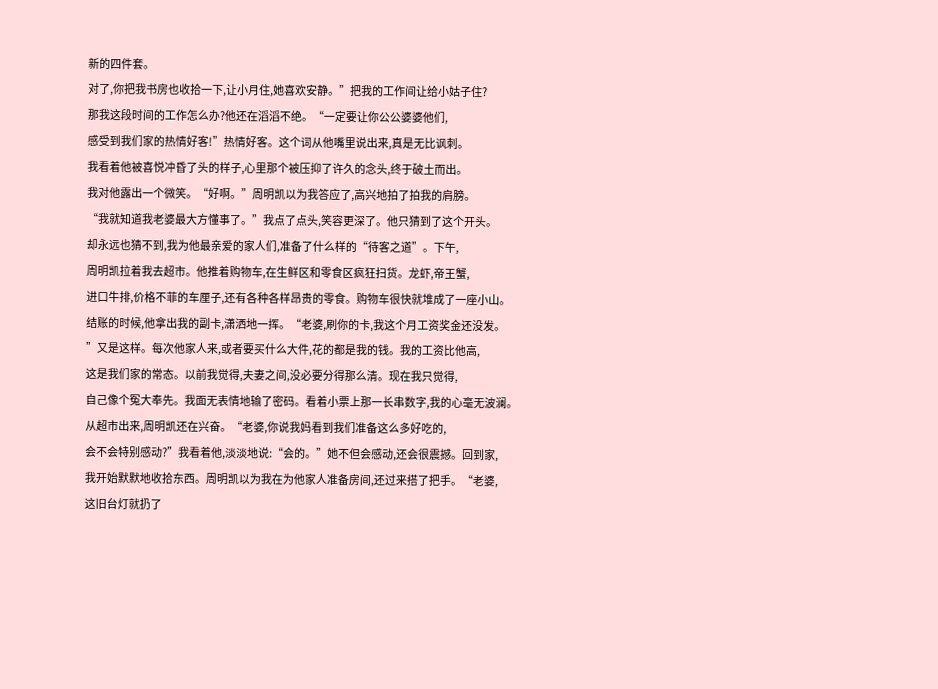新的四件套。
对了,你把我书房也收拾一下,让小月住,她喜欢安静。”把我的工作间让给小姑子住?
那我这段时间的工作怎么办?他还在滔滔不绝。“一定要让你公公婆婆他们,
感受到我们家的热情好客!”热情好客。这个词从他嘴里说出来,真是无比讽刺。
我看着他被喜悦冲昏了头的样子,心里那个被压抑了许久的念头,终于破土而出。
我对他露出一个微笑。“好啊。”周明凯以为我答应了,高兴地拍了拍我的肩膀。
“我就知道我老婆最大方懂事了。”我点了点头,笑容更深了。他只猜到了这个开头。
却永远也猜不到,我为他最亲爱的家人们,准备了什么样的“待客之道”。下午,
周明凯拉着我去超市。他推着购物车,在生鲜区和零食区疯狂扫货。龙虾,帝王蟹,
进口牛排,价格不菲的车厘子,还有各种各样昂贵的零食。购物车很快就堆成了一座小山。
结账的时候,他拿出我的副卡,潇洒地一挥。“老婆,刷你的卡,我这个月工资奖金还没发。
”又是这样。每次他家人来,或者要买什么大件,花的都是我的钱。我的工资比他高,
这是我们家的常态。以前我觉得,夫妻之间,没必要分得那么清。现在我只觉得,
自己像个冤大奉先。我面无表情地输了密码。看着小票上那一长串数字,我的心毫无波澜。
从超市出来,周明凯还在兴奋。“老婆,你说我妈看到我们准备这么多好吃的,
会不会特别感动?”我看着他,淡淡地说:“会的。”她不但会感动,还会很震撼。回到家,
我开始默默地收拾东西。周明凯以为我在为他家人准备房间,还过来搭了把手。“老婆,
这旧台灯就扔了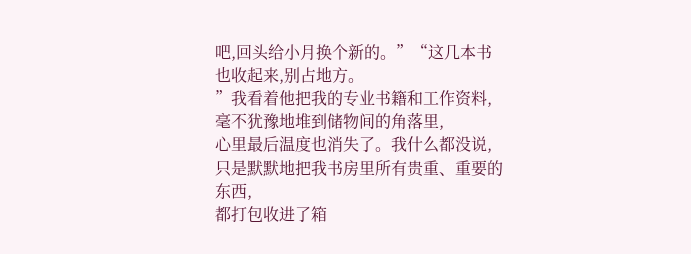吧,回头给小月换个新的。”“这几本书也收起来,别占地方。
”我看着他把我的专业书籍和工作资料,毫不犹豫地堆到储物间的角落里,
心里最后温度也消失了。我什么都没说,只是默默地把我书房里所有贵重、重要的东西,
都打包收进了箱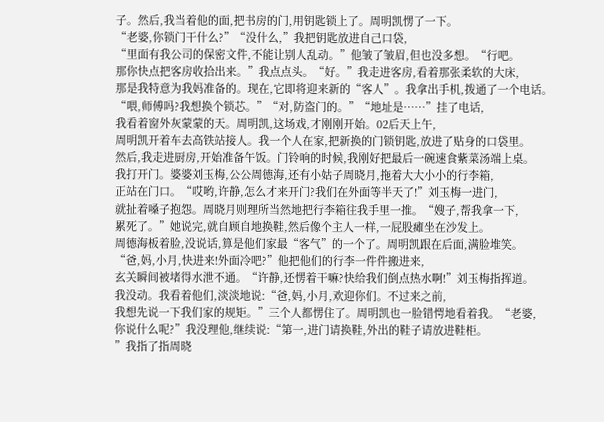子。然后,我当着他的面,把书房的门,用钥匙锁上了。周明凯愣了一下。
“老婆,你锁门干什么?”“没什么,”我把钥匙放进自己口袋,
“里面有我公司的保密文件,不能让别人乱动。”他皱了皱眉,但也没多想。“行吧。
那你快点把客房收拾出来。”我点点头。“好。”我走进客房,看着那张柔软的大床,
那是我特意为我妈准备的。现在,它即将迎来新的“客人”。我拿出手机,拨通了一个电话。
“喂,师傅吗?我想换个锁芯。”“对,防盗门的。”“地址是……”挂了电话,
我看着窗外灰蒙蒙的天。周明凯,这场戏,才刚刚开始。02后天上午,
周明凯开着车去高铁站接人。我一个人在家,把新换的门锁钥匙,放进了贴身的口袋里。
然后,我走进厨房,开始准备午饭。门铃响的时候,我刚好把最后一碗速食紫菜汤端上桌。
我打开门。婆婆刘玉梅,公公周德海,还有小姑子周晓月,拖着大大小小的行李箱,
正站在门口。“哎哟,许静,怎么才来开门?我们在外面等半天了!”刘玉梅一进门,
就扯着嗓子抱怨。周晓月则理所当然地把行李箱往我手里一推。“嫂子,帮我拿一下,
累死了。”她说完,就自顾自地换鞋,然后像个主人一样,一屁股瘫坐在沙发上。
周德海板着脸,没说话,算是他们家最“客气”的一个了。周明凯跟在后面,满脸堆笑。
“爸,妈,小月,快进来!外面冷吧?”他把他们的行李一件件搬进来,
玄关瞬间被堵得水泄不通。“许静,还愣着干嘛?快给我们倒点热水啊!”刘玉梅指挥道。
我没动。我看着他们,淡淡地说:“爸,妈,小月,欢迎你们。不过来之前,
我想先说一下我们家的规矩。”三个人都愣住了。周明凯也一脸错愕地看着我。“老婆,
你说什么呢?”我没理他,继续说:“第一,进门请换鞋,外出的鞋子请放进鞋柜。
”我指了指周晓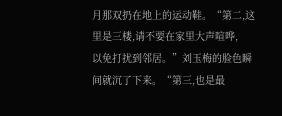月那双扔在地上的运动鞋。“第二,这里是三楼,请不要在家里大声喧哗,
以免打扰到邻居。”刘玉梅的脸色瞬间就沉了下来。“第三,也是最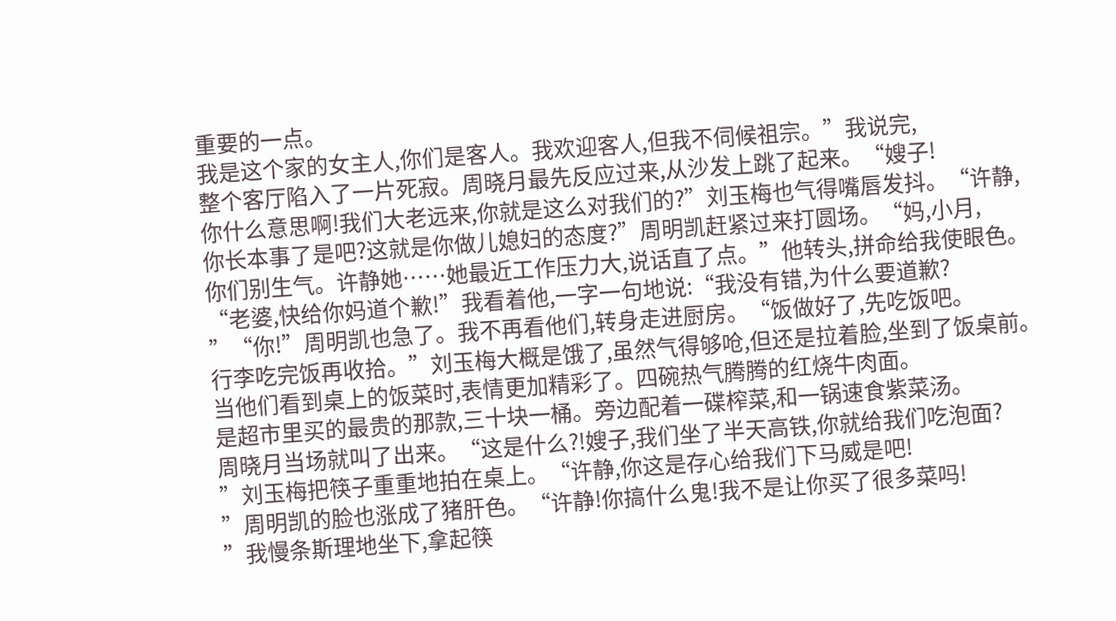重要的一点。
我是这个家的女主人,你们是客人。我欢迎客人,但我不伺候祖宗。”我说完,
整个客厅陷入了一片死寂。周晓月最先反应过来,从沙发上跳了起来。“嫂子!
你什么意思啊!我们大老远来,你就是这么对我们的?”刘玉梅也气得嘴唇发抖。“许静,
你长本事了是吧?这就是你做儿媳妇的态度?”周明凯赶紧过来打圆场。“妈,小月,
你们别生气。许静她……她最近工作压力大,说话直了点。”他转头,拼命给我使眼色。
“老婆,快给你妈道个歉!”我看着他,一字一句地说:“我没有错,为什么要道歉?
”“你!”周明凯也急了。我不再看他们,转身走进厨房。“饭做好了,先吃饭吧。
行李吃完饭再收拾。”刘玉梅大概是饿了,虽然气得够呛,但还是拉着脸,坐到了饭桌前。
当他们看到桌上的饭菜时,表情更加精彩了。四碗热气腾腾的红烧牛肉面。
是超市里买的最贵的那款,三十块一桶。旁边配着一碟榨菜,和一锅速食紫菜汤。
周晓月当场就叫了出来。“这是什么?!嫂子,我们坐了半天高铁,你就给我们吃泡面?
”刘玉梅把筷子重重地拍在桌上。“许静,你这是存心给我们下马威是吧!
”周明凯的脸也涨成了猪肝色。“许静!你搞什么鬼!我不是让你买了很多菜吗!
”我慢条斯理地坐下,拿起筷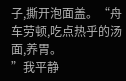子,撕开泡面盖。“舟车劳顿,吃点热乎的汤面,养胃。
”我平静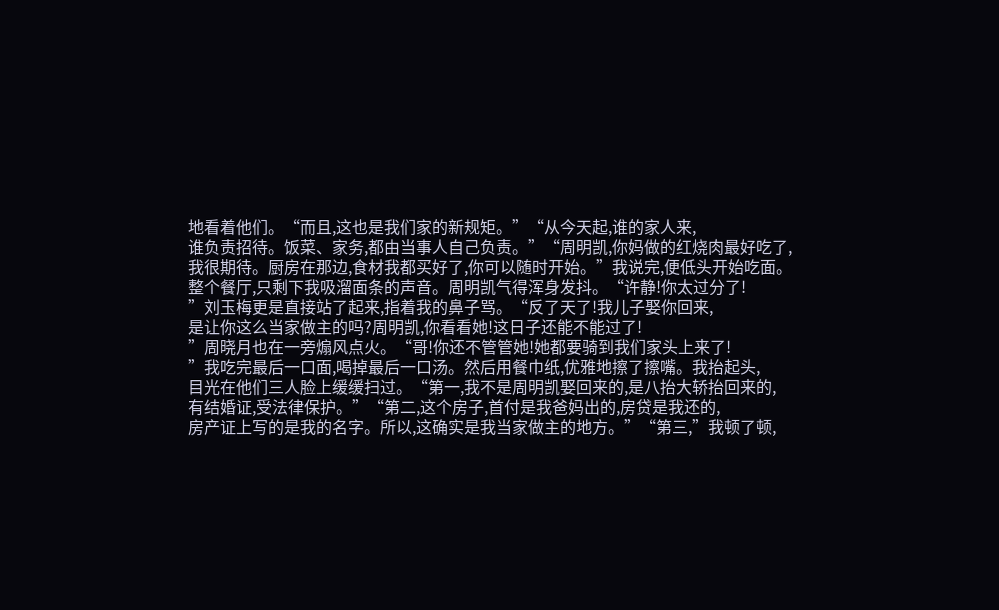地看着他们。“而且,这也是我们家的新规矩。”“从今天起,谁的家人来,
谁负责招待。饭菜、家务,都由当事人自己负责。”“周明凯,你妈做的红烧肉最好吃了,
我很期待。厨房在那边,食材我都买好了,你可以随时开始。”我说完,便低头开始吃面。
整个餐厅,只剩下我吸溜面条的声音。周明凯气得浑身发抖。“许静!你太过分了!
”刘玉梅更是直接站了起来,指着我的鼻子骂。“反了天了!我儿子娶你回来,
是让你这么当家做主的吗?周明凯,你看看她!这日子还能不能过了!
”周晓月也在一旁煽风点火。“哥!你还不管管她!她都要骑到我们家头上来了!
”我吃完最后一口面,喝掉最后一口汤。然后用餐巾纸,优雅地擦了擦嘴。我抬起头,
目光在他们三人脸上缓缓扫过。“第一,我不是周明凯娶回来的,是八抬大轿抬回来的,
有结婚证,受法律保护。”“第二,这个房子,首付是我爸妈出的,房贷是我还的,
房产证上写的是我的名字。所以,这确实是我当家做主的地方。”“第三,”我顿了顿,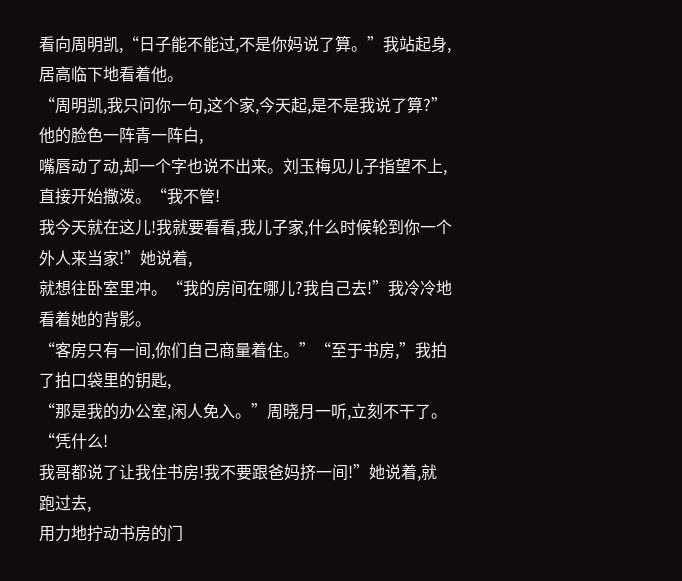看向周明凯,“日子能不能过,不是你妈说了算。”我站起身,居高临下地看着他。
“周明凯,我只问你一句,这个家,今天起,是不是我说了算?”他的脸色一阵青一阵白,
嘴唇动了动,却一个字也说不出来。刘玉梅见儿子指望不上,直接开始撒泼。“我不管!
我今天就在这儿!我就要看看,我儿子家,什么时候轮到你一个外人来当家!”她说着,
就想往卧室里冲。“我的房间在哪儿?我自己去!”我冷冷地看着她的背影。
“客房只有一间,你们自己商量着住。”“至于书房,”我拍了拍口袋里的钥匙,
“那是我的办公室,闲人免入。”周晓月一听,立刻不干了。“凭什么!
我哥都说了让我住书房!我不要跟爸妈挤一间!”她说着,就跑过去,
用力地拧动书房的门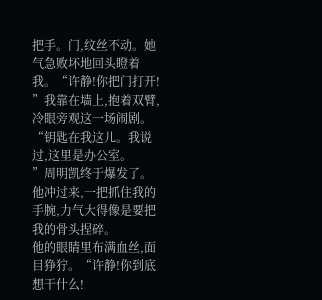把手。门,纹丝不动。她气急败坏地回头瞪着我。“许静!你把门打开!
”我靠在墙上,抱着双臂,冷眼旁观这一场闹剧。“钥匙在我这儿。我说过,这里是办公室。
”周明凯终于爆发了。他冲过来,一把抓住我的手腕,力气大得像是要把我的骨头捏碎。
他的眼睛里布满血丝,面目狰狞。“许静!你到底想干什么!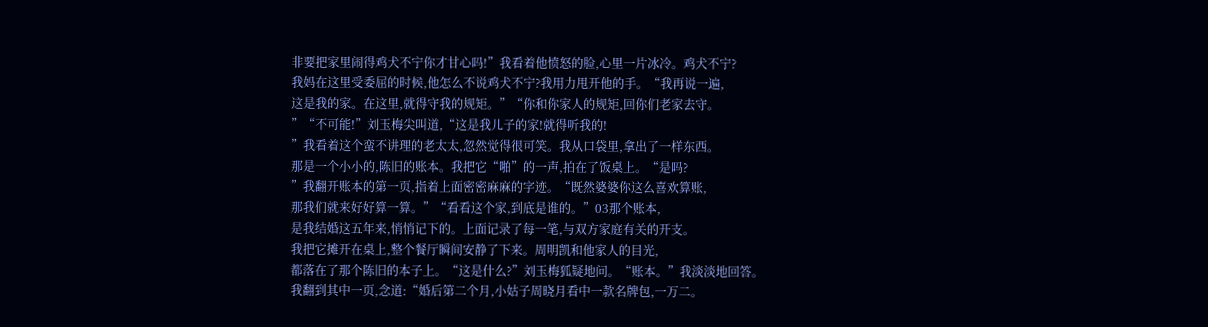非要把家里闹得鸡犬不宁你才甘心吗!”我看着他愤怒的脸,心里一片冰冷。鸡犬不宁?
我妈在这里受委屈的时候,他怎么不说鸡犬不宁?我用力甩开他的手。“我再说一遍,
这是我的家。在这里,就得守我的规矩。”“你和你家人的规矩,回你们老家去守。
”“不可能!”刘玉梅尖叫道,“这是我儿子的家!就得听我的!
”我看着这个蛮不讲理的老太太,忽然觉得很可笑。我从口袋里,拿出了一样东西。
那是一个小小的,陈旧的账本。我把它“啪”的一声,拍在了饭桌上。“是吗?
”我翻开账本的第一页,指着上面密密麻麻的字迹。“既然婆婆你这么喜欢算账,
那我们就来好好算一算。”“看看这个家,到底是谁的。”03那个账本,
是我结婚这五年来,悄悄记下的。上面记录了每一笔,与双方家庭有关的开支。
我把它摊开在桌上,整个餐厅瞬间安静了下来。周明凯和他家人的目光,
都落在了那个陈旧的本子上。“这是什么?”刘玉梅狐疑地问。“账本。”我淡淡地回答。
我翻到其中一页,念道:“婚后第二个月,小姑子周晓月看中一款名牌包,一万二。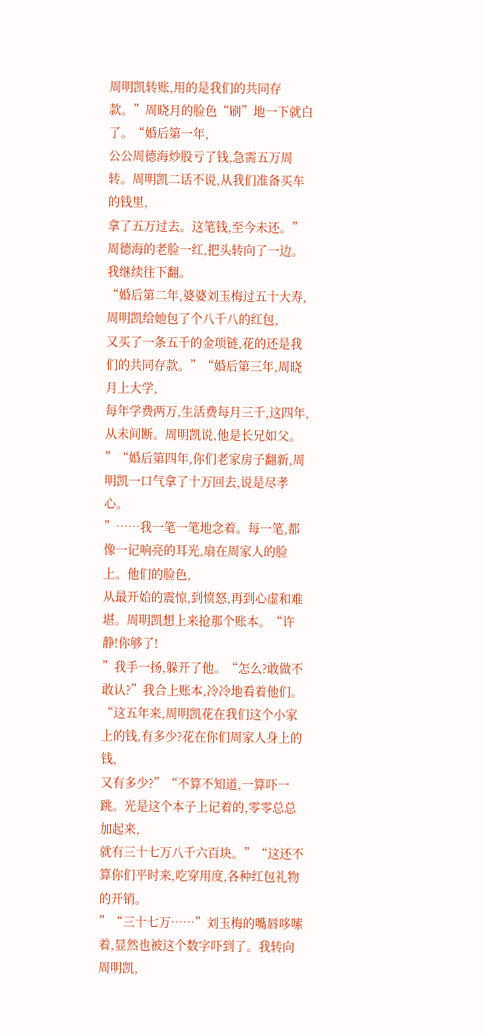周明凯转账,用的是我们的共同存款。”周晓月的脸色“刷”地一下就白了。“婚后第一年,
公公周德海炒股亏了钱,急需五万周转。周明凯二话不说,从我们准备买车的钱里,
拿了五万过去。这笔钱,至今未还。”周德海的老脸一红,把头转向了一边。我继续往下翻。
“婚后第二年,婆婆刘玉梅过五十大寿,周明凯给她包了个八千八的红包,
又买了一条五千的金项链,花的还是我们的共同存款。”“婚后第三年,周晓月上大学,
每年学费两万,生活费每月三千,这四年,从未间断。周明凯说,他是长兄如父。
”“婚后第四年,你们老家房子翻新,周明凯一口气拿了十万回去,说是尽孝心。
”……我一笔一笔地念着。每一笔,都像一记响亮的耳光,扇在周家人的脸上。他们的脸色,
从最开始的震惊,到愤怒,再到心虚和难堪。周明凯想上来抢那个账本。“许静!你够了!
”我手一扬,躲开了他。“怎么?敢做不敢认?”我合上账本,冷冷地看着他们。
“这五年来,周明凯花在我们这个小家上的钱,有多少?花在你们周家人身上的钱,
又有多少?”“不算不知道,一算吓一跳。光是这个本子上记着的,零零总总加起来,
就有三十七万八千六百块。”“这还不算你们平时来,吃穿用度,各种红包礼物的开销。
”“三十七万……”刘玉梅的嘴唇哆嗦着,显然也被这个数字吓到了。我转向周明凯,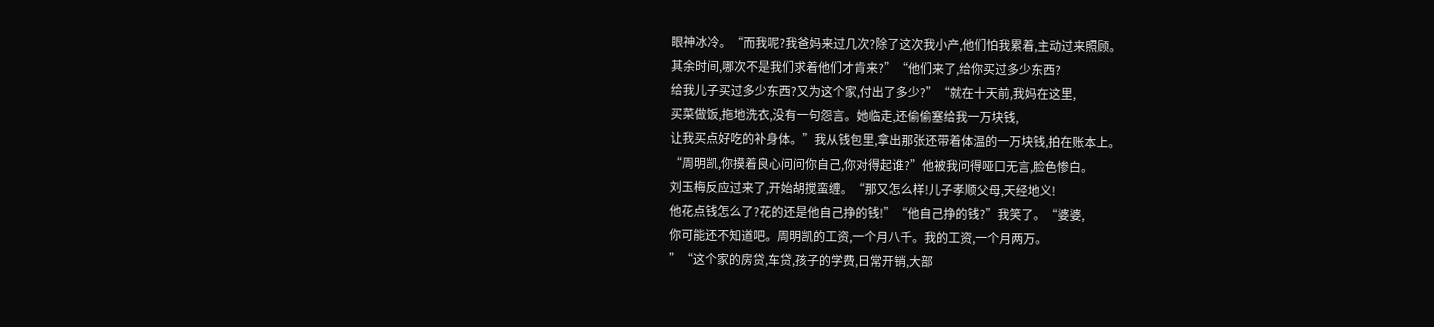眼神冰冷。“而我呢?我爸妈来过几次?除了这次我小产,他们怕我累着,主动过来照顾。
其余时间,哪次不是我们求着他们才肯来?”“他们来了,给你买过多少东西?
给我儿子买过多少东西?又为这个家,付出了多少?”“就在十天前,我妈在这里,
买菜做饭,拖地洗衣,没有一句怨言。她临走,还偷偷塞给我一万块钱,
让我买点好吃的补身体。”我从钱包里,拿出那张还带着体温的一万块钱,拍在账本上。
“周明凯,你摸着良心问问你自己,你对得起谁?”他被我问得哑口无言,脸色惨白。
刘玉梅反应过来了,开始胡搅蛮缠。“那又怎么样!儿子孝顺父母,天经地义!
他花点钱怎么了?花的还是他自己挣的钱!”“他自己挣的钱?”我笑了。“婆婆,
你可能还不知道吧。周明凯的工资,一个月八千。我的工资,一个月两万。
”“这个家的房贷,车贷,孩子的学费,日常开销,大部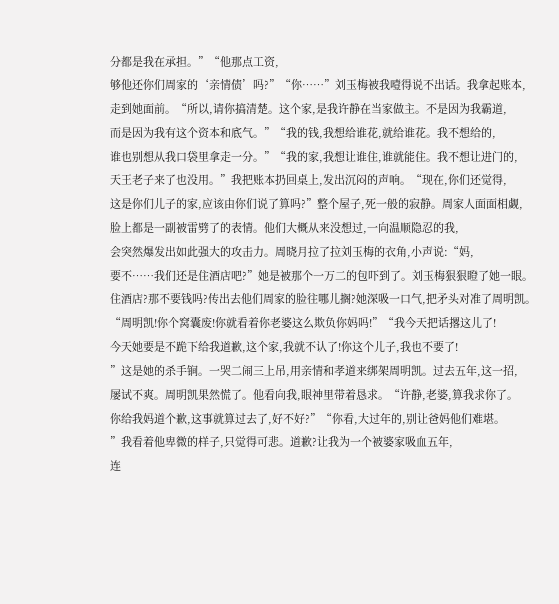分都是我在承担。”“他那点工资,
够他还你们周家的‘亲情债’吗?”“你……”刘玉梅被我噎得说不出话。我拿起账本,
走到她面前。“所以,请你搞清楚。这个家,是我许静在当家做主。不是因为我霸道,
而是因为我有这个资本和底气。”“我的钱,我想给谁花,就给谁花。我不想给的,
谁也别想从我口袋里拿走一分。”“我的家,我想让谁住,谁就能住。我不想让进门的,
天王老子来了也没用。”我把账本扔回桌上,发出沉闷的声响。“现在,你们还觉得,
这是你们儿子的家,应该由你们说了算吗?”整个屋子,死一般的寂静。周家人面面相觑,
脸上都是一副被雷劈了的表情。他们大概从来没想过,一向温顺隐忍的我,
会突然爆发出如此强大的攻击力。周晓月拉了拉刘玉梅的衣角,小声说:“妈,
要不……我们还是住酒店吧?”她是被那个一万二的包吓到了。刘玉梅狠狠瞪了她一眼。
住酒店?那不要钱吗?传出去他们周家的脸往哪儿搁?她深吸一口气,把矛头对准了周明凯。
“周明凯!你个窝囊废!你就看着你老婆这么欺负你妈吗!”“我今天把话撂这儿了!
今天她要是不跪下给我道歉,这个家,我就不认了!你这个儿子,我也不要了!
”这是她的杀手锏。一哭二闹三上吊,用亲情和孝道来绑架周明凯。过去五年,这一招,
屡试不爽。周明凯果然慌了。他看向我,眼神里带着恳求。“许静,老婆,算我求你了。
你给我妈道个歉,这事就算过去了,好不好?”“你看,大过年的,别让爸妈他们难堪。
”我看着他卑微的样子,只觉得可悲。道歉?让我为一个被婆家吸血五年,
连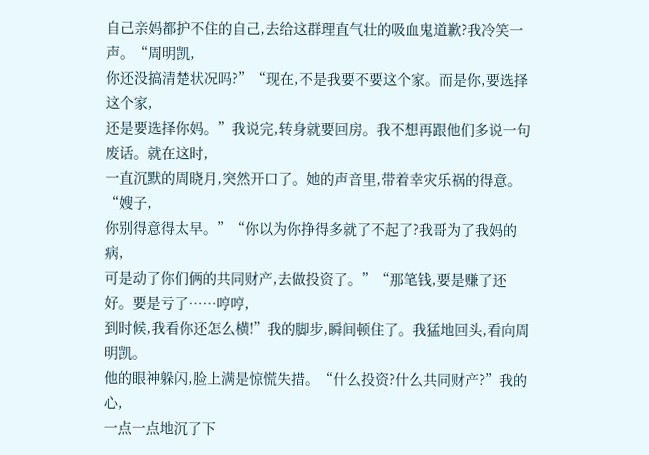自己亲妈都护不住的自己,去给这群理直气壮的吸血鬼道歉?我冷笑一声。“周明凯,
你还没搞清楚状况吗?”“现在,不是我要不要这个家。而是你,要选择这个家,
还是要选择你妈。”我说完,转身就要回房。我不想再跟他们多说一句废话。就在这时,
一直沉默的周晓月,突然开口了。她的声音里,带着幸灾乐祸的得意。“嫂子,
你别得意得太早。”“你以为你挣得多就了不起了?我哥为了我妈的病,
可是动了你们俩的共同财产,去做投资了。”“那笔钱,要是赚了还好。要是亏了……哼哼,
到时候,我看你还怎么横!”我的脚步,瞬间顿住了。我猛地回头,看向周明凯。
他的眼神躲闪,脸上满是惊慌失措。“什么投资?什么共同财产?”我的心,
一点一点地沉了下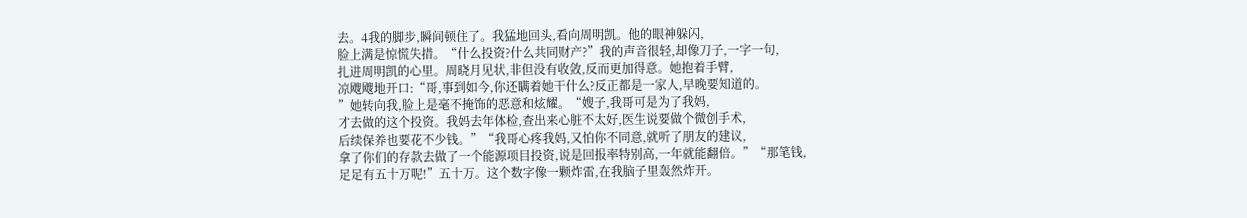去。4我的脚步,瞬间顿住了。我猛地回头,看向周明凯。他的眼神躲闪,
脸上满是惊慌失措。“什么投资?什么共同财产?”我的声音很轻,却像刀子,一字一句,
扎进周明凯的心里。周晓月见状,非但没有收敛,反而更加得意。她抱着手臂,
凉飕飕地开口:“哥,事到如今,你还瞒着她干什么?反正都是一家人,早晚要知道的。
”她转向我,脸上是毫不掩饰的恶意和炫耀。“嫂子,我哥可是为了我妈,
才去做的这个投资。我妈去年体检,查出来心脏不太好,医生说要做个微创手术,
后续保养也要花不少钱。”“我哥心疼我妈,又怕你不同意,就听了朋友的建议,
拿了你们的存款去做了一个能源项目投资,说是回报率特别高,一年就能翻倍。”“那笔钱,
足足有五十万呢!”五十万。这个数字像一颗炸雷,在我脑子里轰然炸开。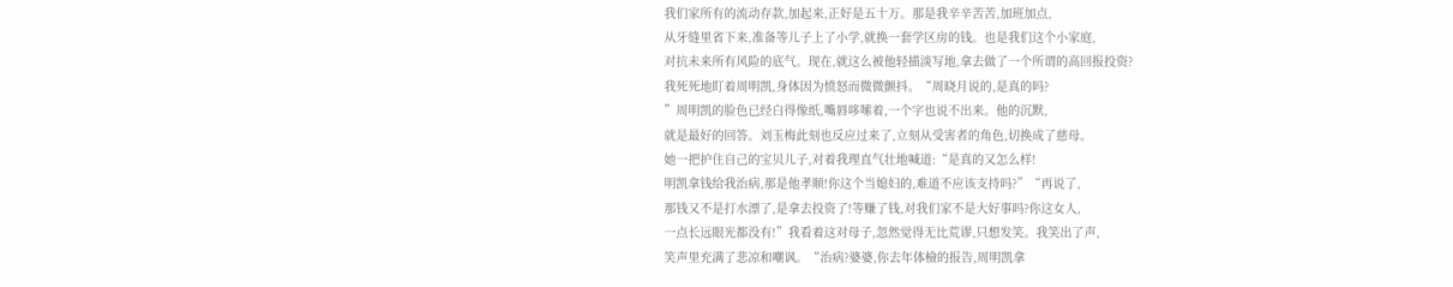我们家所有的流动存款,加起来,正好是五十万。那是我辛辛苦苦,加班加点,
从牙缝里省下来,准备等儿子上了小学,就换一套学区房的钱。也是我们这个小家庭,
对抗未来所有风险的底气。现在,就这么被他轻描淡写地,拿去做了一个所谓的高回报投资?
我死死地盯着周明凯,身体因为愤怒而微微颤抖。“周晓月说的,是真的吗?
”周明凯的脸色已经白得像纸,嘴唇哆嗦着,一个字也说不出来。他的沉默,
就是最好的回答。刘玉梅此刻也反应过来了,立刻从受害者的角色,切换成了慈母。
她一把护住自己的宝贝儿子,对着我理直气壮地喊道:“是真的又怎么样!
明凯拿钱给我治病,那是他孝顺!你这个当媳妇的,难道不应该支持吗?”“再说了,
那钱又不是打水漂了,是拿去投资了!等赚了钱,对我们家不是大好事吗?你这女人,
一点长远眼光都没有!”我看着这对母子,忽然觉得无比荒谬,只想发笑。我笑出了声,
笑声里充满了悲凉和嘲讽。“治病?婆婆,你去年体檢的报告,周明凯拿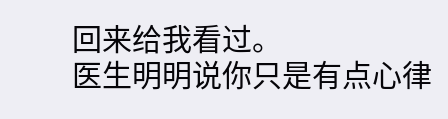回来给我看过。
医生明明说你只是有点心律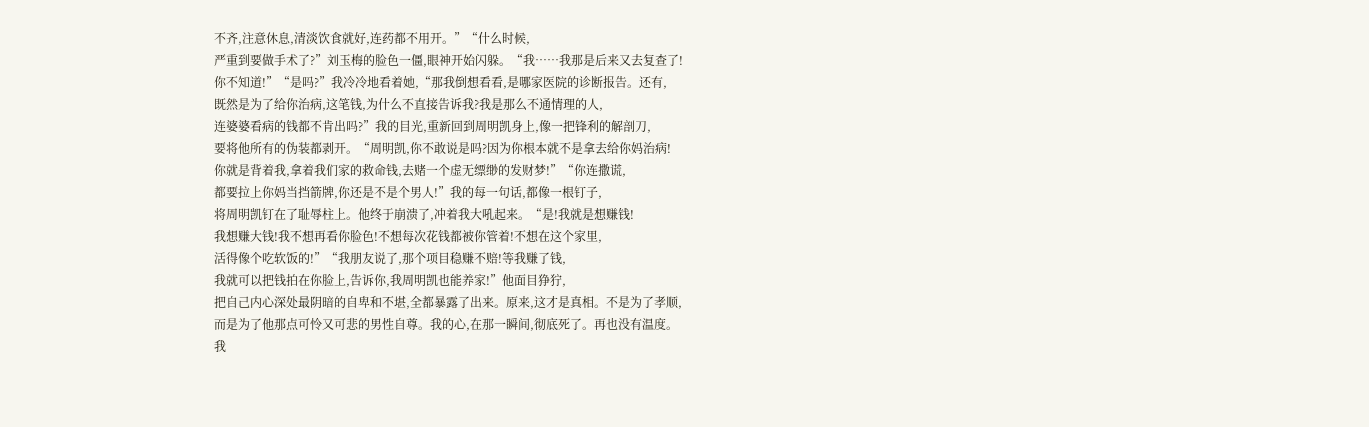不齐,注意休息,清淡饮食就好,连药都不用开。”“什么时候,
严重到要做手术了?”刘玉梅的脸色一僵,眼神开始闪躲。“我……我那是后来又去复查了!
你不知道!”“是吗?”我冷冷地看着她,“那我倒想看看,是哪家医院的诊断报告。还有,
既然是为了给你治病,这笔钱,为什么不直接告诉我?我是那么不通情理的人,
连婆婆看病的钱都不肯出吗?”我的目光,重新回到周明凯身上,像一把锋利的解剖刀,
要将他所有的伪装都剥开。“周明凯,你不敢说是吗?因为你根本就不是拿去给你妈治病!
你就是背着我,拿着我们家的救命钱,去赌一个虚无缥缈的发财梦!”“你连撒谎,
都要拉上你妈当挡箭牌,你还是不是个男人!”我的每一句话,都像一根钉子,
将周明凯钉在了耻辱柱上。他终于崩溃了,冲着我大吼起来。“是!我就是想赚钱!
我想赚大钱!我不想再看你脸色!不想每次花钱都被你管着!不想在这个家里,
活得像个吃软饭的!”“我朋友说了,那个项目稳赚不赔!等我赚了钱,
我就可以把钱拍在你脸上,告诉你,我周明凯也能养家!”他面目狰狞,
把自己内心深处最阴暗的自卑和不堪,全都暴露了出来。原来,这才是真相。不是为了孝顺,
而是为了他那点可怜又可悲的男性自尊。我的心,在那一瞬间,彻底死了。再也没有温度。
我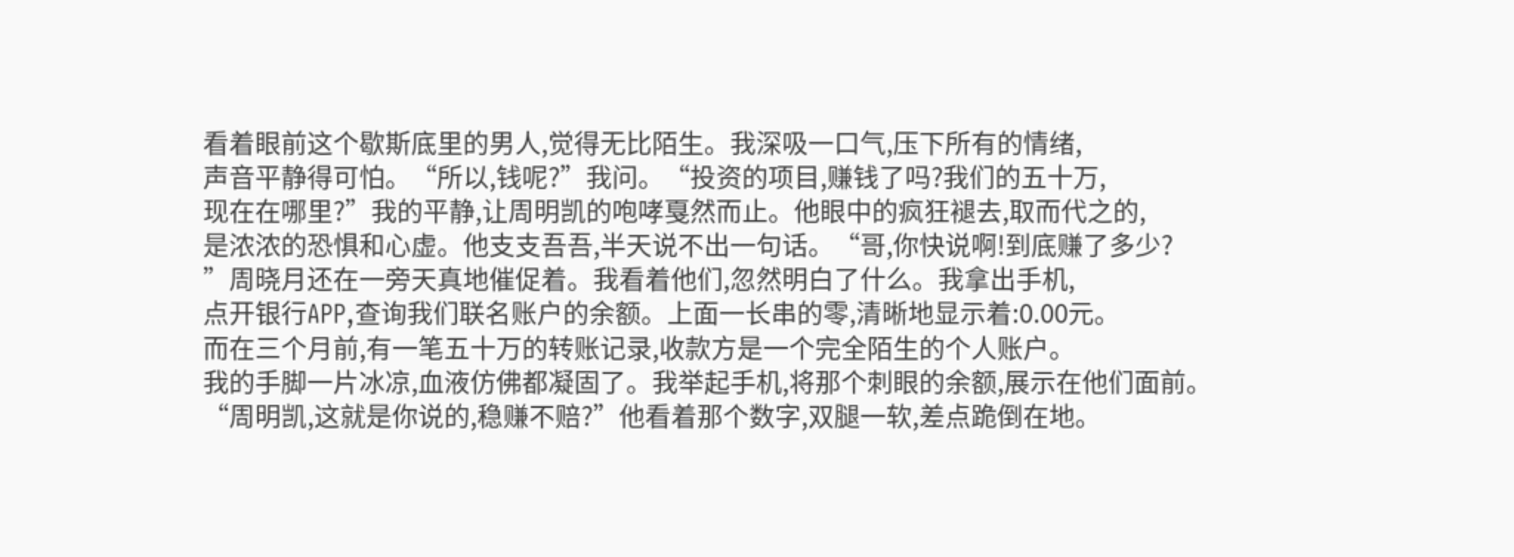看着眼前这个歇斯底里的男人,觉得无比陌生。我深吸一口气,压下所有的情绪,
声音平静得可怕。“所以,钱呢?”我问。“投资的项目,赚钱了吗?我们的五十万,
现在在哪里?”我的平静,让周明凯的咆哮戛然而止。他眼中的疯狂褪去,取而代之的,
是浓浓的恐惧和心虚。他支支吾吾,半天说不出一句话。“哥,你快说啊!到底赚了多少?
”周晓月还在一旁天真地催促着。我看着他们,忽然明白了什么。我拿出手机,
点开银行APP,查询我们联名账户的余额。上面一长串的零,清晰地显示着:0.00元。
而在三个月前,有一笔五十万的转账记录,收款方是一个完全陌生的个人账户。
我的手脚一片冰凉,血液仿佛都凝固了。我举起手机,将那个刺眼的余额,展示在他们面前。
“周明凯,这就是你说的,稳赚不赔?”他看着那个数字,双腿一软,差点跪倒在地。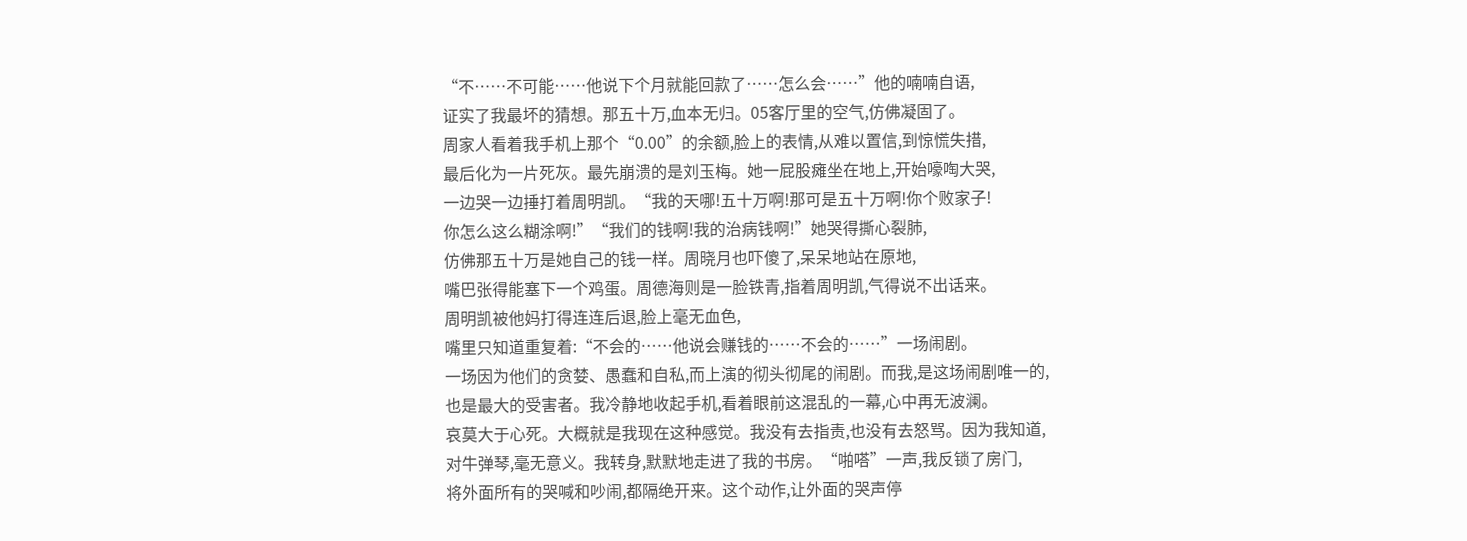“不……不可能……他说下个月就能回款了……怎么会……”他的喃喃自语,
证实了我最坏的猜想。那五十万,血本无归。05客厅里的空气,仿佛凝固了。
周家人看着我手机上那个“0.00”的余额,脸上的表情,从难以置信,到惊慌失措,
最后化为一片死灰。最先崩溃的是刘玉梅。她一屁股瘫坐在地上,开始嚎啕大哭,
一边哭一边捶打着周明凯。“我的天哪!五十万啊!那可是五十万啊!你个败家子!
你怎么这么糊涂啊!”“我们的钱啊!我的治病钱啊!”她哭得撕心裂肺,
仿佛那五十万是她自己的钱一样。周晓月也吓傻了,呆呆地站在原地,
嘴巴张得能塞下一个鸡蛋。周德海则是一脸铁青,指着周明凯,气得说不出话来。
周明凯被他妈打得连连后退,脸上毫无血色,
嘴里只知道重复着:“不会的……他说会赚钱的……不会的……”一场闹剧。
一场因为他们的贪婪、愚蠢和自私,而上演的彻头彻尾的闹剧。而我,是这场闹剧唯一的,
也是最大的受害者。我冷静地收起手机,看着眼前这混乱的一幕,心中再无波澜。
哀莫大于心死。大概就是我现在这种感觉。我没有去指责,也没有去怒骂。因为我知道,
对牛弹琴,毫无意义。我转身,默默地走进了我的书房。“啪嗒”一声,我反锁了房门,
将外面所有的哭喊和吵闹,都隔绝开来。这个动作,让外面的哭声停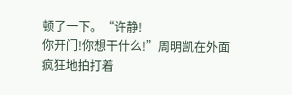顿了一下。“许静!
你开门!你想干什么!”周明凯在外面疯狂地拍打着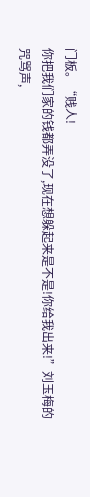门板。“贱人!
你把我们家的钱都弄没了,现在想躲起来是不是!你给我出来!”刘玉梅的咒骂声,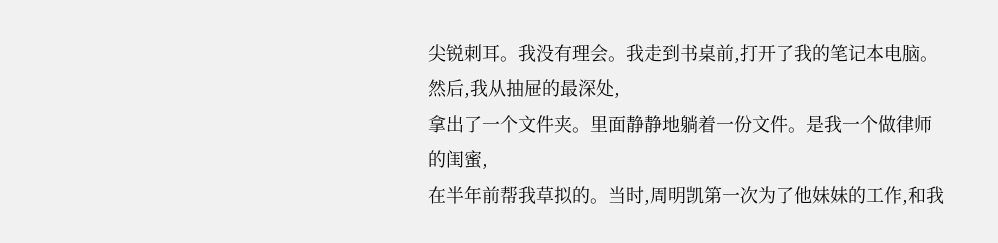尖锐刺耳。我没有理会。我走到书桌前,打开了我的笔记本电脑。然后,我从抽屉的最深处,
拿出了一个文件夹。里面静静地躺着一份文件。是我一个做律师的闺蜜,
在半年前帮我草拟的。当时,周明凯第一次为了他妹妹的工作,和我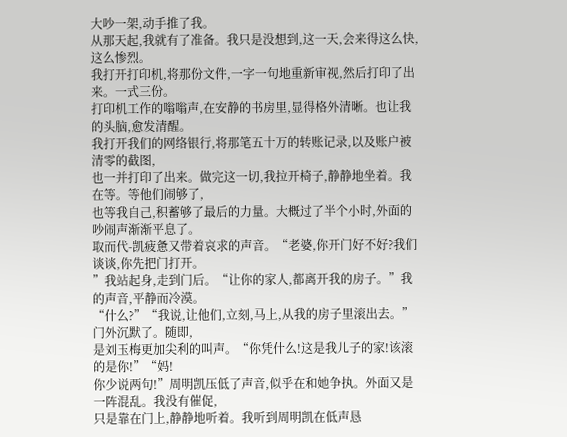大吵一架,动手推了我。
从那天起,我就有了准备。我只是没想到,这一天,会来得这么快,这么惨烈。
我打开打印机,将那份文件,一字一句地重新审视,然后打印了出来。一式三份。
打印机工作的嗡嗡声,在安静的书房里,显得格外清晰。也让我的头脑,愈发清醒。
我打开我们的网络银行,将那笔五十万的转账记录,以及账户被清零的截图,
也一并打印了出来。做完这一切,我拉开椅子,静静地坐着。我在等。等他们闹够了,
也等我自己,积蓄够了最后的力量。大概过了半个小时,外面的吵闹声渐渐平息了。
取而代-凯疲惫又带着哀求的声音。“老婆,你开门好不好?我们谈谈,你先把门打开。
”我站起身,走到门后。“让你的家人,都离开我的房子。”我的声音,平静而冷漠。
“什么?”“我说,让他们,立刻,马上,从我的房子里滚出去。”门外沉默了。随即,
是刘玉梅更加尖利的叫声。“你凭什么!这是我儿子的家!该滚的是你!”“妈!
你少说两句!”周明凯压低了声音,似乎在和她争执。外面又是一阵混乱。我没有催促,
只是靠在门上,静静地听着。我听到周明凯在低声恳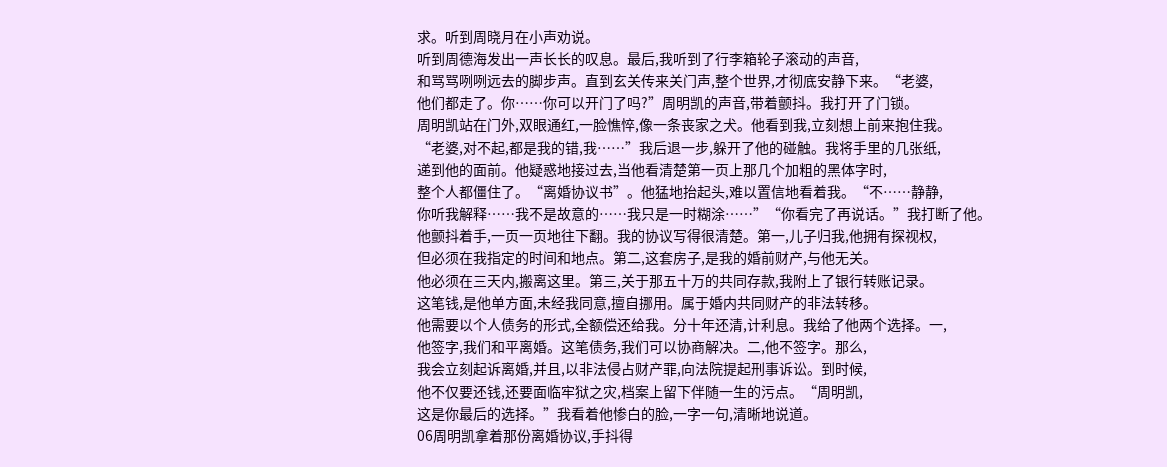求。听到周晓月在小声劝说。
听到周德海发出一声长长的叹息。最后,我听到了行李箱轮子滚动的声音,
和骂骂咧咧远去的脚步声。直到玄关传来关门声,整个世界,才彻底安静下来。“老婆,
他们都走了。你……你可以开门了吗?”周明凯的声音,带着颤抖。我打开了门锁。
周明凯站在门外,双眼通红,一脸憔悴,像一条丧家之犬。他看到我,立刻想上前来抱住我。
“老婆,对不起,都是我的错,我……”我后退一步,躲开了他的碰触。我将手里的几张纸,
递到他的面前。他疑惑地接过去,当他看清楚第一页上那几个加粗的黑体字时,
整个人都僵住了。“离婚协议书”。他猛地抬起头,难以置信地看着我。“不……静静,
你听我解释……我不是故意的……我只是一时糊涂……”“你看完了再说话。”我打断了他。
他颤抖着手,一页一页地往下翻。我的协议写得很清楚。第一,儿子归我,他拥有探视权,
但必须在我指定的时间和地点。第二,这套房子,是我的婚前财产,与他无关。
他必须在三天内,搬离这里。第三,关于那五十万的共同存款,我附上了银行转账记录。
这笔钱,是他单方面,未经我同意,擅自挪用。属于婚内共同财产的非法转移。
他需要以个人债务的形式,全额偿还给我。分十年还清,计利息。我给了他两个选择。一,
他签字,我们和平离婚。这笔债务,我们可以协商解决。二,他不签字。那么,
我会立刻起诉离婚,并且,以非法侵占财产罪,向法院提起刑事诉讼。到时候,
他不仅要还钱,还要面临牢狱之灾,档案上留下伴随一生的污点。“周明凯,
这是你最后的选择。”我看着他惨白的脸,一字一句,清晰地说道。
06周明凯拿着那份离婚协议,手抖得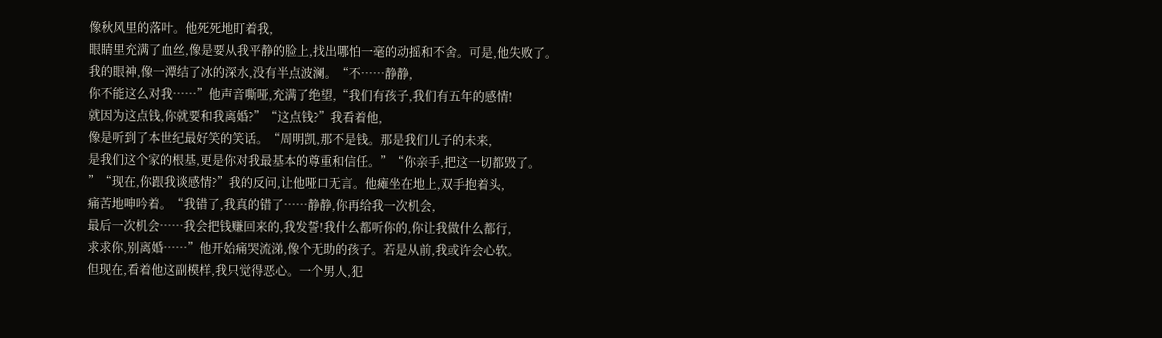像秋风里的落叶。他死死地盯着我,
眼睛里充满了血丝,像是要从我平静的脸上,找出哪怕一毫的动摇和不舍。可是,他失败了。
我的眼神,像一潭结了冰的深水,没有半点波澜。“不……静静,
你不能这么对我……”他声音嘶哑,充满了绝望,“我们有孩子,我们有五年的感情!
就因为这点钱,你就要和我离婚?”“这点钱?”我看着他,
像是听到了本世纪最好笑的笑话。“周明凯,那不是钱。那是我们儿子的未来,
是我们这个家的根基,更是你对我最基本的尊重和信任。”“你亲手,把这一切都毁了。
”“现在,你跟我谈感情?”我的反问,让他哑口无言。他瘫坐在地上,双手抱着头,
痛苦地呻吟着。“我错了,我真的错了……静静,你再给我一次机会,
最后一次机会……我会把钱赚回来的,我发誓!我什么都听你的,你让我做什么都行,
求求你,别离婚……”他开始痛哭流涕,像个无助的孩子。若是从前,我或许会心软。
但现在,看着他这副模样,我只觉得恶心。一个男人,犯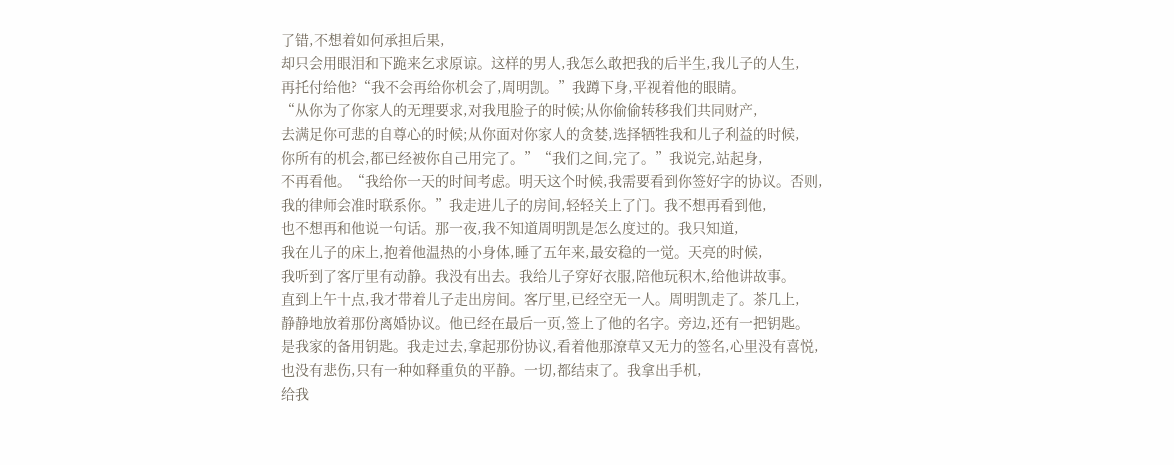了错,不想着如何承担后果,
却只会用眼泪和下跪来乞求原谅。这样的男人,我怎么敢把我的后半生,我儿子的人生,
再托付给他?“我不会再给你机会了,周明凯。”我蹲下身,平视着他的眼睛。
“从你为了你家人的无理要求,对我甩脸子的时候;从你偷偷转移我们共同财产,
去满足你可悲的自尊心的时候;从你面对你家人的贪婪,选择牺牲我和儿子利益的时候,
你所有的机会,都已经被你自己用完了。”“我们之间,完了。”我说完,站起身,
不再看他。“我给你一天的时间考虑。明天这个时候,我需要看到你签好字的协议。否则,
我的律师会准时联系你。”我走进儿子的房间,轻轻关上了门。我不想再看到他,
也不想再和他说一句话。那一夜,我不知道周明凯是怎么度过的。我只知道,
我在儿子的床上,抱着他温热的小身体,睡了五年来,最安稳的一觉。天亮的时候,
我听到了客厅里有动静。我没有出去。我给儿子穿好衣服,陪他玩积木,给他讲故事。
直到上午十点,我才带着儿子走出房间。客厅里,已经空无一人。周明凯走了。茶几上,
静静地放着那份离婚协议。他已经在最后一页,签上了他的名字。旁边,还有一把钥匙。
是我家的备用钥匙。我走过去,拿起那份协议,看着他那潦草又无力的签名,心里没有喜悦,
也没有悲伤,只有一种如释重负的平静。一切,都结束了。我拿出手机,
给我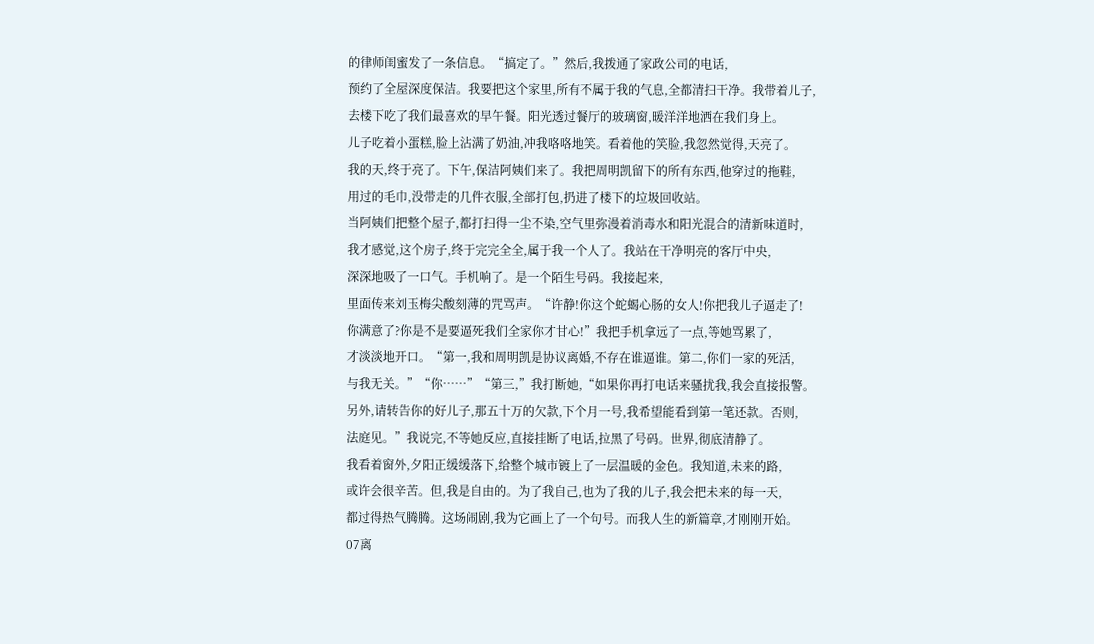的律师闺蜜发了一条信息。“搞定了。”然后,我拨通了家政公司的电话,
预约了全屋深度保洁。我要把这个家里,所有不属于我的气息,全都清扫干净。我带着儿子,
去楼下吃了我们最喜欢的早午餐。阳光透过餐厅的玻璃窗,暖洋洋地洒在我们身上。
儿子吃着小蛋糕,脸上沾满了奶油,冲我咯咯地笑。看着他的笑脸,我忽然觉得,天亮了。
我的天,终于亮了。下午,保洁阿姨们来了。我把周明凯留下的所有东西,他穿过的拖鞋,
用过的毛巾,没带走的几件衣服,全部打包,扔进了楼下的垃圾回收站。
当阿姨们把整个屋子,都打扫得一尘不染,空气里弥漫着消毒水和阳光混合的清新味道时,
我才感觉,这个房子,终于完完全全,属于我一个人了。我站在干净明亮的客厅中央,
深深地吸了一口气。手机响了。是一个陌生号码。我接起来,
里面传来刘玉梅尖酸刻薄的咒骂声。“许静!你这个蛇蝎心肠的女人!你把我儿子逼走了!
你满意了?你是不是要逼死我们全家你才甘心!”我把手机拿远了一点,等她骂累了,
才淡淡地开口。“第一,我和周明凯是协议离婚,不存在谁逼谁。第二,你们一家的死活,
与我无关。”“你……”“第三,”我打断她,“如果你再打电话来骚扰我,我会直接报警。
另外,请转告你的好儿子,那五十万的欠款,下个月一号,我希望能看到第一笔还款。否则,
法庭见。”我说完,不等她反应,直接挂断了电话,拉黑了号码。世界,彻底清静了。
我看着窗外,夕阳正缓缓落下,给整个城市镀上了一层温暖的金色。我知道,未来的路,
或许会很辛苦。但,我是自由的。为了我自己,也为了我的儿子,我会把未来的每一天,
都过得热气腾腾。这场闹剧,我为它画上了一个句号。而我人生的新篇章,才刚刚开始。
07离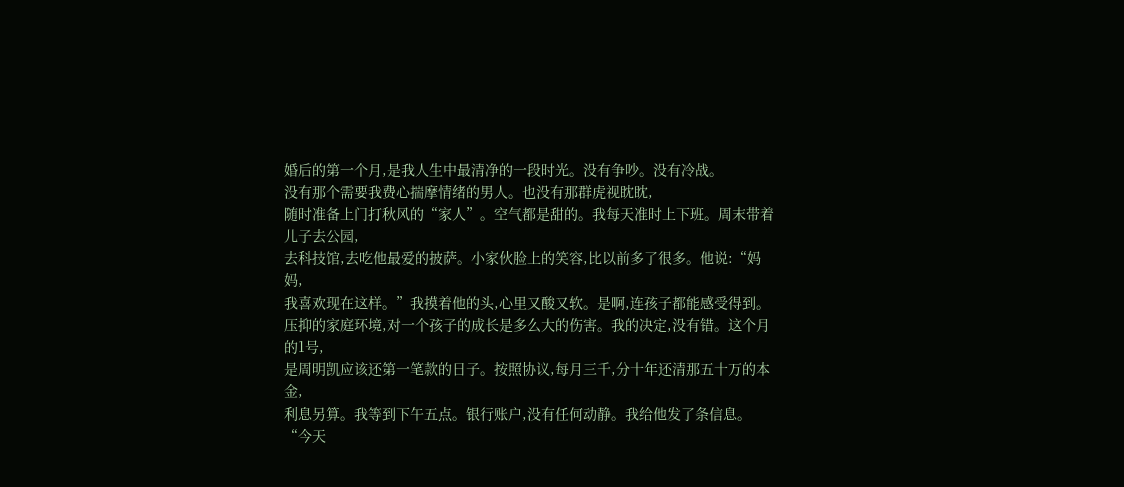婚后的第一个月,是我人生中最清净的一段时光。没有争吵。没有冷战。
没有那个需要我费心揣摩情绪的男人。也没有那群虎视眈眈,
随时准备上门打秋风的“家人”。空气都是甜的。我每天准时上下班。周末带着儿子去公园,
去科技馆,去吃他最爱的披萨。小家伙脸上的笑容,比以前多了很多。他说:“妈妈,
我喜欢现在这样。”我摸着他的头,心里又酸又软。是啊,连孩子都能感受得到。
压抑的家庭环境,对一个孩子的成长是多么大的伤害。我的决定,没有错。这个月的1号,
是周明凯应该还第一笔款的日子。按照协议,每月三千,分十年还清那五十万的本金,
利息另算。我等到下午五点。银行账户,没有任何动静。我给他发了条信息。“今天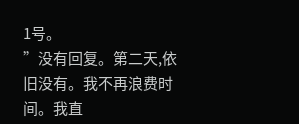1号。
”没有回复。第二天,依旧没有。我不再浪费时间。我直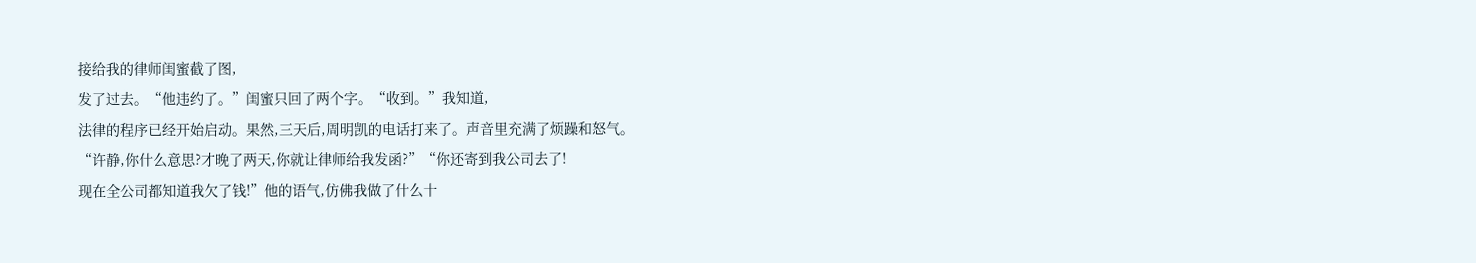接给我的律师闺蜜截了图,
发了过去。“他违约了。”闺蜜只回了两个字。“收到。”我知道,
法律的程序已经开始启动。果然,三天后,周明凯的电话打来了。声音里充满了烦躁和怒气。
“许静,你什么意思?才晚了两天,你就让律师给我发函?”“你还寄到我公司去了!
现在全公司都知道我欠了钱!”他的语气,仿佛我做了什么十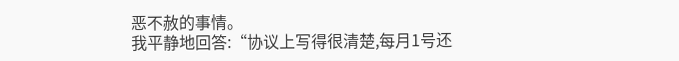恶不赦的事情。
我平静地回答:“协议上写得很清楚,每月1号还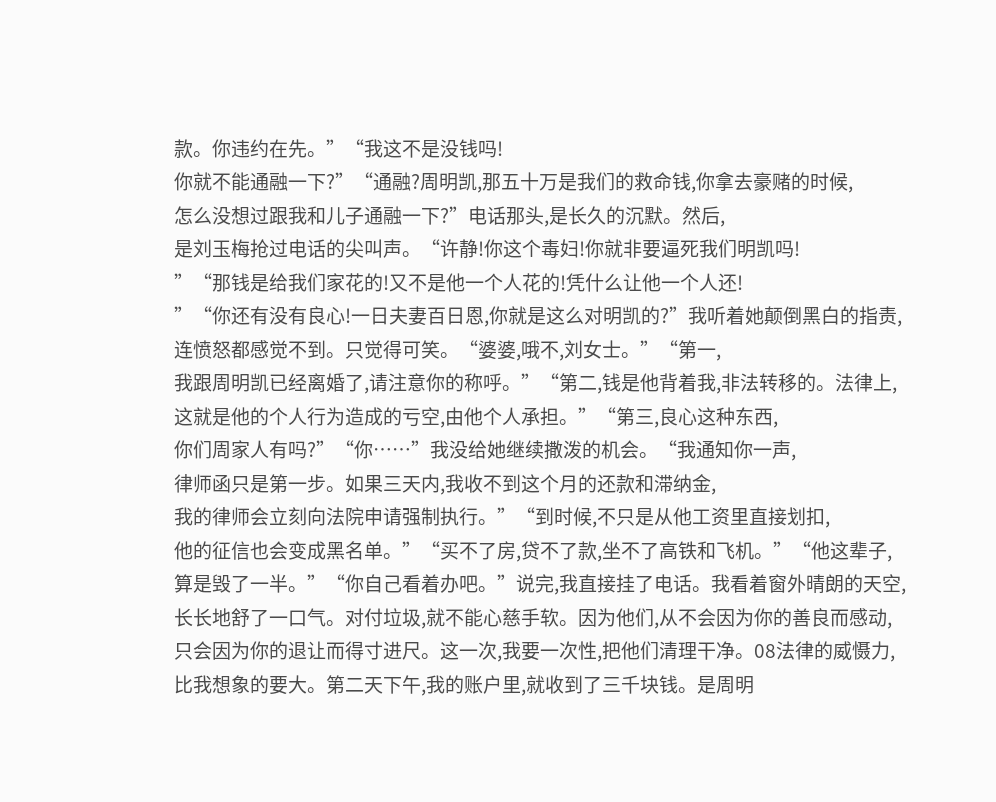款。你违约在先。”“我这不是没钱吗!
你就不能通融一下?”“通融?周明凯,那五十万是我们的救命钱,你拿去豪赌的时候,
怎么没想过跟我和儿子通融一下?”电话那头,是长久的沉默。然后,
是刘玉梅抢过电话的尖叫声。“许静!你这个毒妇!你就非要逼死我们明凯吗!
”“那钱是给我们家花的!又不是他一个人花的!凭什么让他一个人还!
”“你还有没有良心!一日夫妻百日恩,你就是这么对明凯的?”我听着她颠倒黑白的指责,
连愤怒都感觉不到。只觉得可笑。“婆婆,哦不,刘女士。”“第一,
我跟周明凯已经离婚了,请注意你的称呼。”“第二,钱是他背着我,非法转移的。法律上,
这就是他的个人行为造成的亏空,由他个人承担。”“第三,良心这种东西,
你们周家人有吗?”“你……”我没给她继续撒泼的机会。“我通知你一声,
律师函只是第一步。如果三天内,我收不到这个月的还款和滞纳金,
我的律师会立刻向法院申请强制执行。”“到时候,不只是从他工资里直接划扣,
他的征信也会变成黑名单。”“买不了房,贷不了款,坐不了高铁和飞机。”“他这辈子,
算是毁了一半。”“你自己看着办吧。”说完,我直接挂了电话。我看着窗外晴朗的天空,
长长地舒了一口气。对付垃圾,就不能心慈手软。因为他们,从不会因为你的善良而感动,
只会因为你的退让而得寸进尺。这一次,我要一次性,把他们清理干净。08法律的威慑力,
比我想象的要大。第二天下午,我的账户里,就收到了三千块钱。是周明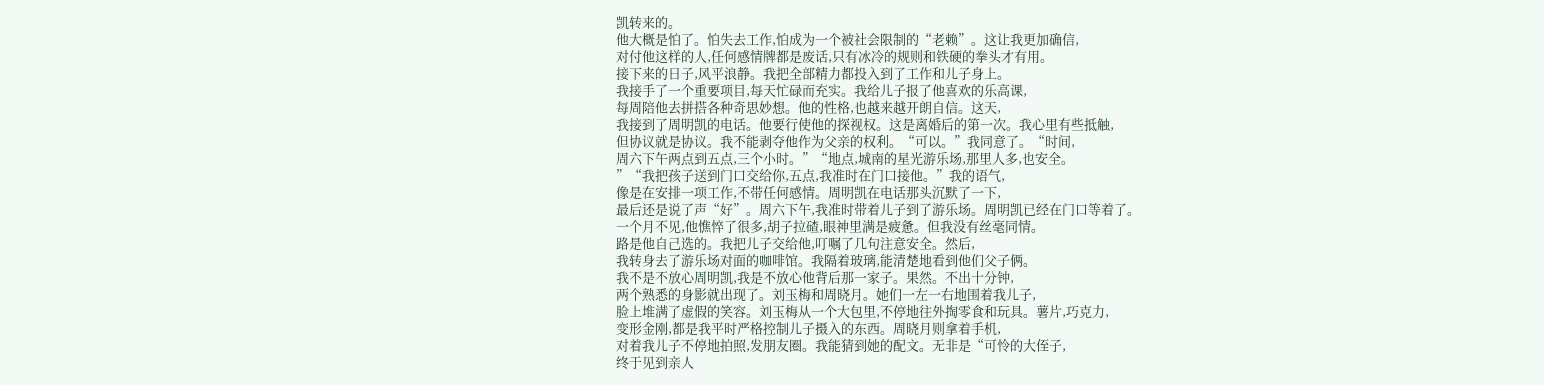凯转来的。
他大概是怕了。怕失去工作,怕成为一个被社会限制的“老赖”。这让我更加确信,
对付他这样的人,任何感情牌都是废话,只有冰冷的规则和铁硬的拳头才有用。
接下来的日子,风平浪静。我把全部精力都投入到了工作和儿子身上。
我接手了一个重要项目,每天忙碌而充实。我给儿子报了他喜欢的乐高课,
每周陪他去拼搭各种奇思妙想。他的性格,也越来越开朗自信。这天,
我接到了周明凯的电话。他要行使他的探视权。这是离婚后的第一次。我心里有些抵触,
但协议就是协议。我不能剥夺他作为父亲的权利。“可以。”我同意了。“时间,
周六下午两点到五点,三个小时。”“地点,城南的星光游乐场,那里人多,也安全。
”“我把孩子送到门口交给你,五点,我准时在门口接他。”我的语气,
像是在安排一项工作,不带任何感情。周明凯在电话那头沉默了一下,
最后还是说了声“好”。周六下午,我准时带着儿子到了游乐场。周明凯已经在门口等着了。
一个月不见,他憔悴了很多,胡子拉碴,眼神里满是疲惫。但我没有丝毫同情。
路是他自己选的。我把儿子交给他,叮嘱了几句注意安全。然后,
我转身去了游乐场对面的咖啡馆。我隔着玻璃,能清楚地看到他们父子俩。
我不是不放心周明凯,我是不放心他背后那一家子。果然。不出十分钟,
两个熟悉的身影就出现了。刘玉梅和周晓月。她们一左一右地围着我儿子,
脸上堆满了虚假的笑容。刘玉梅从一个大包里,不停地往外掏零食和玩具。薯片,巧克力,
变形金刚,都是我平时严格控制儿子摄入的东西。周晓月则拿着手机,
对着我儿子不停地拍照,发朋友圈。我能猜到她的配文。无非是“可怜的大侄子,
终于见到亲人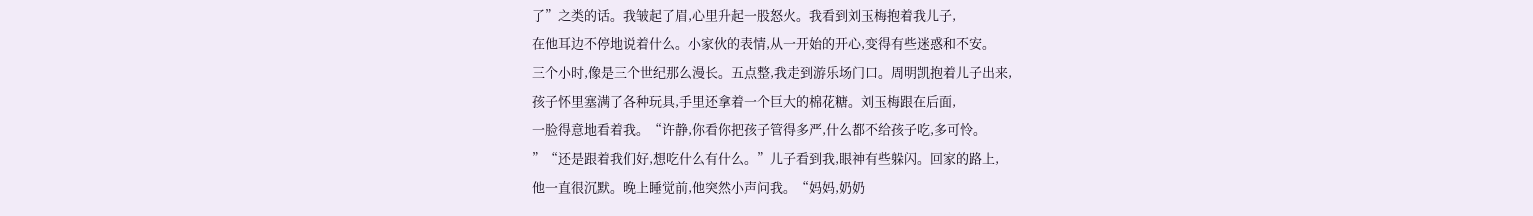了”之类的话。我皱起了眉,心里升起一股怒火。我看到刘玉梅抱着我儿子,
在他耳边不停地说着什么。小家伙的表情,从一开始的开心,变得有些迷惑和不安。
三个小时,像是三个世纪那么漫长。五点整,我走到游乐场门口。周明凯抱着儿子出来,
孩子怀里塞满了各种玩具,手里还拿着一个巨大的棉花糖。刘玉梅跟在后面,
一脸得意地看着我。“许静,你看你把孩子管得多严,什么都不给孩子吃,多可怜。
”“还是跟着我们好,想吃什么有什么。”儿子看到我,眼神有些躲闪。回家的路上,
他一直很沉默。晚上睡觉前,他突然小声问我。“妈妈,奶奶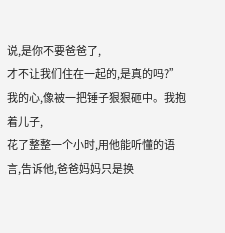说,是你不要爸爸了,
才不让我们住在一起的,是真的吗?”我的心,像被一把锤子狠狠砸中。我抱着儿子,
花了整整一个小时,用他能听懂的语言,告诉他,爸爸妈妈只是换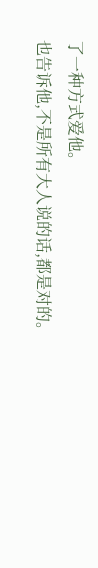了一种方式爱他。
也告诉他,不是所有大人说的话,都是对的。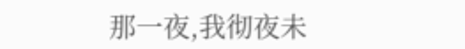那一夜,我彻夜未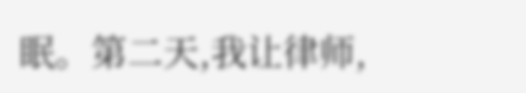眠。第二天,我让律师,